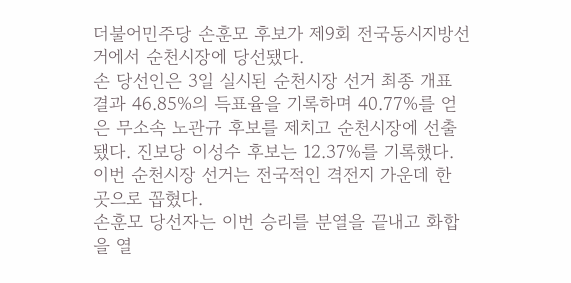더불어민주당 손훈모 후보가 제9회 전국동시지방선거에서 순천시장에 당선됐다.
손 당선인은 3일 실시된 순천시장 선거 최종 개표 결과 46.85%의 득표율을 기록하며 40.77%를 얻은 무소속 노관규 후보를 제치고 순천시장에 선출됐다. 진보당 이성수 후보는 12.37%를 기록했다.
이번 순천시장 선거는 전국적인 격전지 가운데 한 곳으로 꼽혔다.
손훈모 당선자는 이번 승리를 분열을 끝내고 화합을 열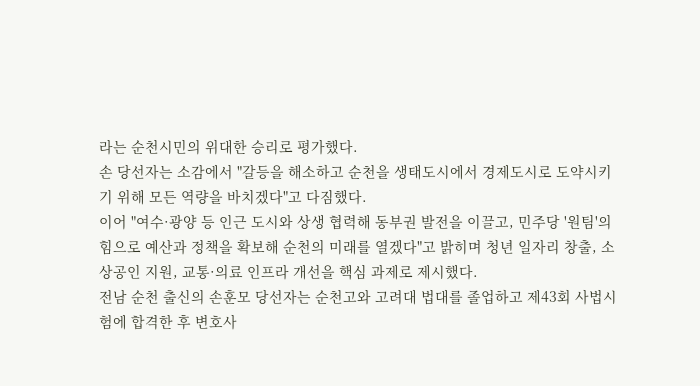라는 순천시민의 위대한 승리로 평가했다.
손 당선자는 소감에서 "갈등을 해소하고 순천을 생태도시에서 경제도시로 도약시키기 위해 모든 역량을 바치겠다"고 다짐했다.
이어 "여수·광양 등 인근 도시와 상생 협력해 동부권 발전을 이끌고, 민주당 '원팀'의 힘으로 예산과 정책을 확보해 순천의 미래를 열겠다"고 밝히며 청년 일자리 창출, 소상공인 지원, 교통·의료 인프라 개선을 핵심 과제로 제시했다.
전남 순천 출신의 손훈모 당선자는 순천고와 고려대 법대를 졸업하고 제43회 사법시험에 합격한 후 변호사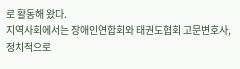로 활동해 왔다.
지역사회에서는 장애인연합회와 태권도협회 고문변호사, 정치적으로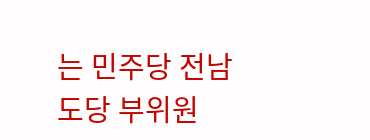는 민주당 전남도당 부위원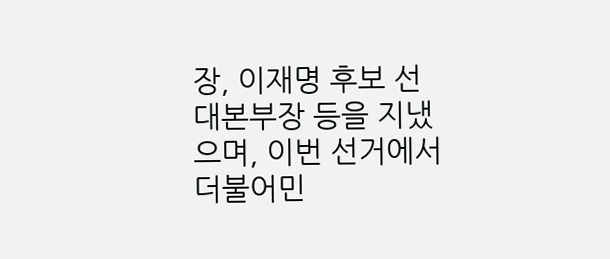장, 이재명 후보 선대본부장 등을 지냈으며, 이번 선거에서 더불어민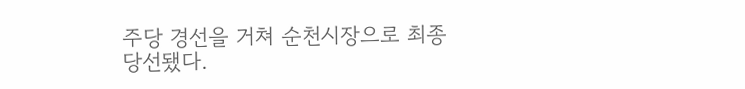주당 경선을 거쳐 순천시장으로 최종 당선됐다.